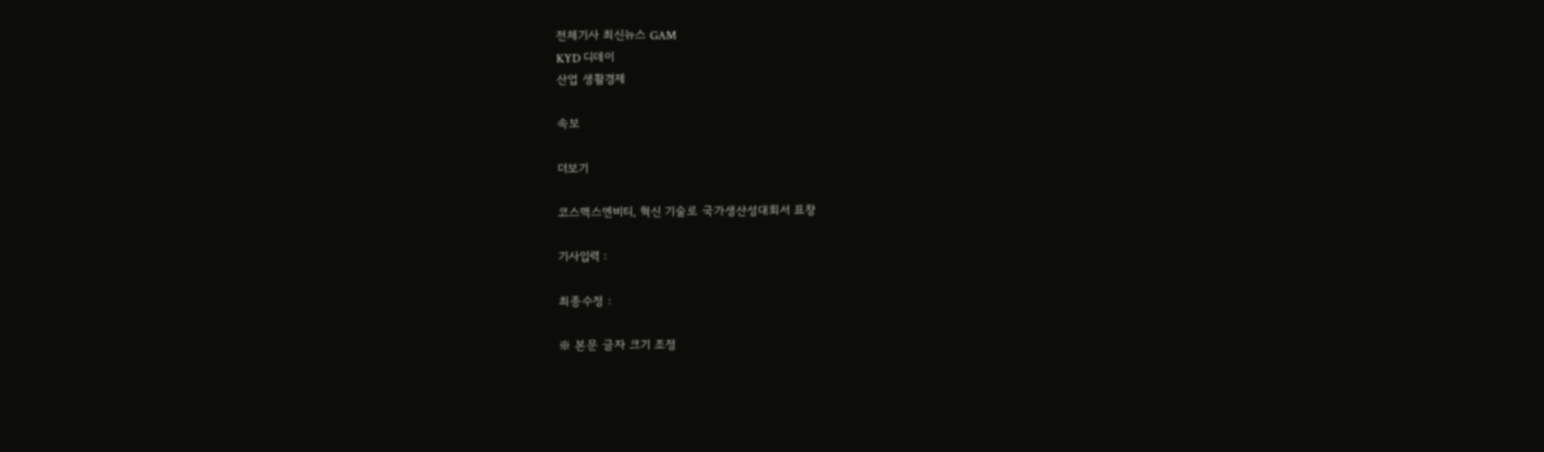전체기사 최신뉴스 GAM
KYD 디데이
산업 생활경제

속보

더보기

코스맥스엔비티, 혁신 기술로 국가생산성대회서 표창

기사입력 :

최종수정 :

※ 본문 글자 크기 조정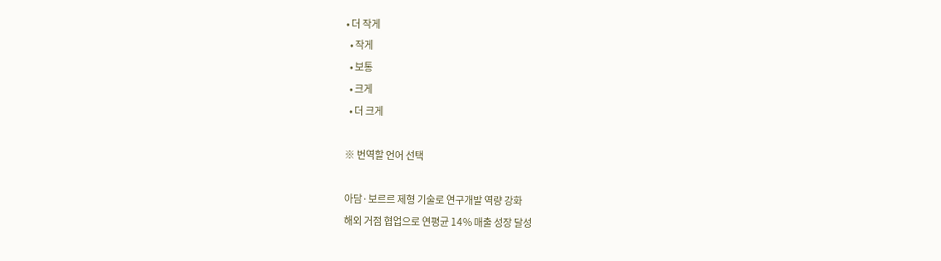• 더 작게
  • 작게
  • 보통
  • 크게
  • 더 크게

※ 번역할 언어 선택

아담·보르르 제형 기술로 연구개발 역량 강화
해외 거점 협업으로 연평균 14% 매출 성장 달성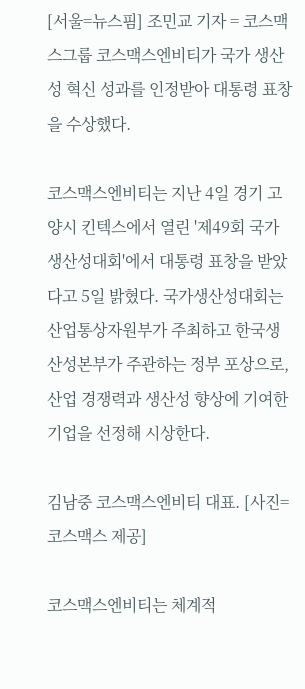[서울=뉴스핌] 조민교 기자 = 코스맥스그룹 코스맥스엔비티가 국가 생산성 혁신 성과를 인정받아 대통령 표창을 수상했다.

코스맥스엔비티는 지난 4일 경기 고양시 킨텍스에서 열린 '제49회 국가생산성대회'에서 대통령 표창을 받았다고 5일 밝혔다. 국가생산성대회는 산업통상자원부가 주최하고 한국생산성본부가 주관하는 정부 포상으로, 산업 경쟁력과 생산성 향상에 기여한 기업을 선정해 시상한다.

김남중 코스맥스엔비티 대표. [사진=코스맥스 제공]

코스맥스엔비티는 체계적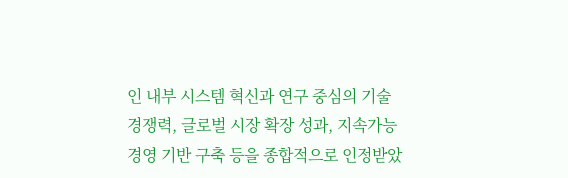인 내부 시스템 혁신과 연구 중심의 기술 경쟁력, 글로벌 시장 확장 성과, 지속가능 경영 기반 구축 등을 종합적으로 인정받았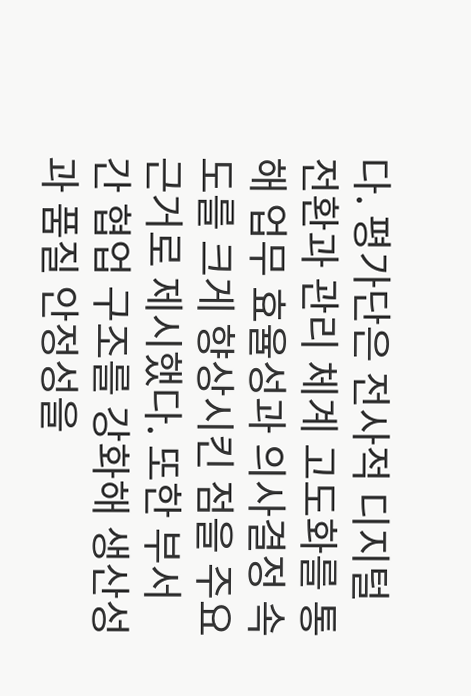다. 평가단은 전사적 디지털 전환과 관리 체계 고도화를 통해 업무 효율성과 의사결정 속도를 크게 향상시킨 점을 주요 근거로 제시했다. 또한 부서 간 협업 구조를 강화해 생산성과 품질 안정성을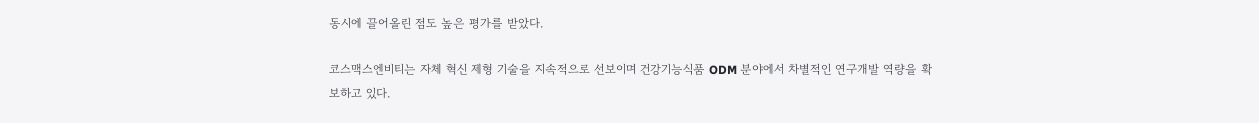동시에 끌어올린 점도 높은 평가를 받았다.

코스맥스엔비티는 자체 혁신 제형 기술을 지속적으로 선보이며 건강기능식품 ODM 분야에서 차별적인 연구개발 역량을 확보하고 있다.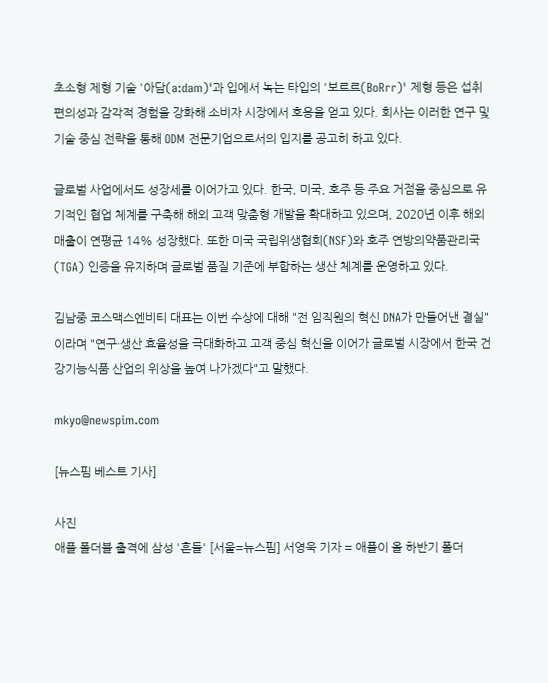초소형 제형 기술 '아담(a:dam)'과 입에서 녹는 타입의 '보르르(BoRrr)' 제형 등은 섭취 편의성과 감각적 경험을 강화해 소비자 시장에서 호응을 얻고 있다. 회사는 이러한 연구 및 기술 중심 전략을 통해 ODM 전문기업으로서의 입지를 공고히 하고 있다.

글로벌 사업에서도 성장세를 이어가고 있다. 한국, 미국, 호주 등 주요 거점을 중심으로 유기적인 협업 체계를 구축해 해외 고객 맞춤형 개발을 확대하고 있으며, 2020년 이후 해외 매출이 연평균 14% 성장했다. 또한 미국 국립위생협회(NSF)와 호주 연방의약품관리국(TGA) 인증을 유지하며 글로벌 품질 기준에 부합하는 생산 체계를 운영하고 있다.

김남중 코스맥스엔비티 대표는 이번 수상에 대해 "전 임직원의 혁신 DNA가 만들어낸 결실"이라며 "연구·생산 효율성을 극대화하고 고객 중심 혁신을 이어가 글로벌 시장에서 한국 건강기능식품 산업의 위상을 높여 나가겠다"고 말했다.

mkyo@newspim.com

[뉴스핌 베스트 기사]

사진
애플 폴더블 출격에 삼성 '흔들' [서울=뉴스핌] 서영욱 기자 = 애플이 올 하반기 폴더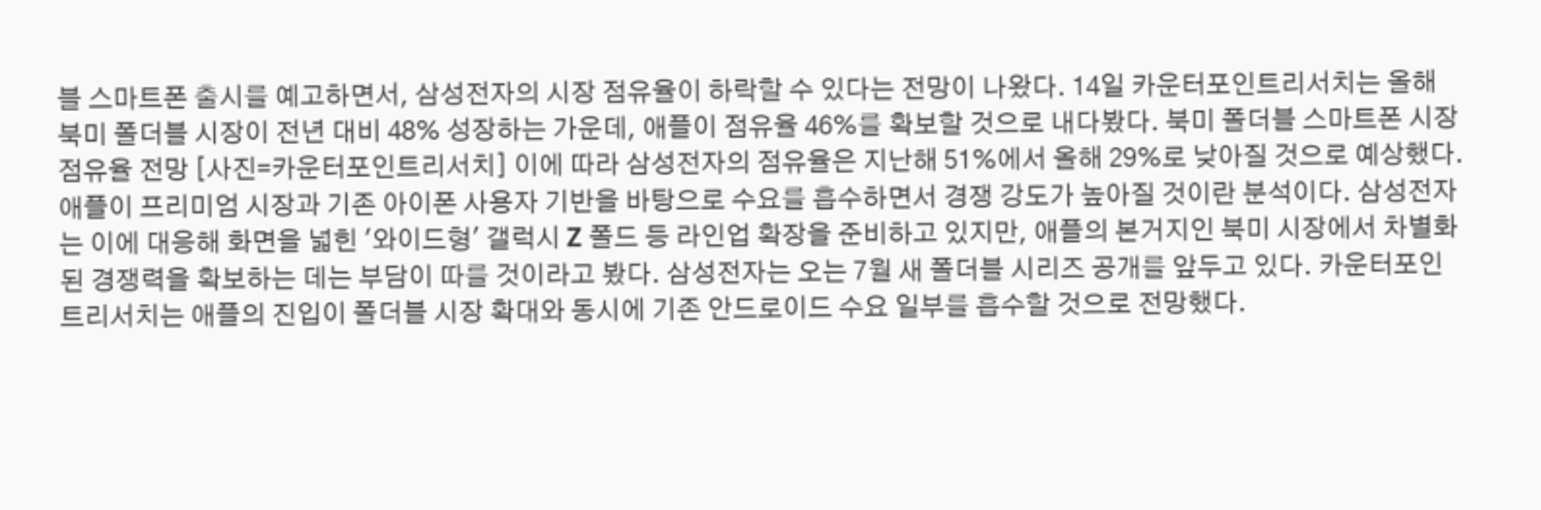블 스마트폰 출시를 예고하면서, 삼성전자의 시장 점유율이 하락할 수 있다는 전망이 나왔다. 14일 카운터포인트리서치는 올해 북미 폴더블 시장이 전년 대비 48% 성장하는 가운데, 애플이 점유율 46%를 확보할 것으로 내다봤다. 북미 폴더블 스마트폰 시장 점유율 전망 [사진=카운터포인트리서치] 이에 따라 삼성전자의 점유율은 지난해 51%에서 올해 29%로 낮아질 것으로 예상했다. 애플이 프리미엄 시장과 기존 아이폰 사용자 기반을 바탕으로 수요를 흡수하면서 경쟁 강도가 높아질 것이란 분석이다. 삼성전자는 이에 대응해 화면을 넓힌 '와이드형' 갤럭시 Z 폴드 등 라인업 확장을 준비하고 있지만, 애플의 본거지인 북미 시장에서 차별화된 경쟁력을 확보하는 데는 부담이 따를 것이라고 봤다. 삼성전자는 오는 7월 새 폴더블 시리즈 공개를 앞두고 있다. 카운터포인트리서치는 애플의 진입이 폴더블 시장 확대와 동시에 기존 안드로이드 수요 일부를 흡수할 것으로 전망했다.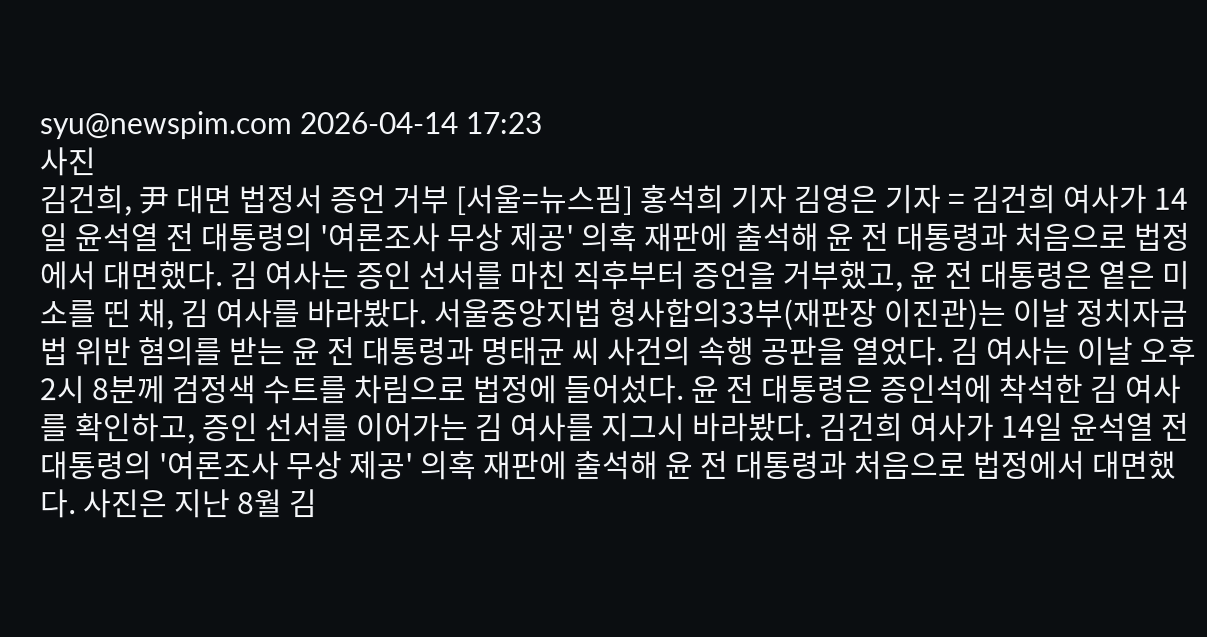syu@newspim.com 2026-04-14 17:23
사진
김건희, 尹 대면 법정서 증언 거부 [서울=뉴스핌] 홍석희 기자 김영은 기자 = 김건희 여사가 14일 윤석열 전 대통령의 '여론조사 무상 제공' 의혹 재판에 출석해 윤 전 대통령과 처음으로 법정에서 대면했다. 김 여사는 증인 선서를 마친 직후부터 증언을 거부했고, 윤 전 대통령은 옅은 미소를 띤 채, 김 여사를 바라봤다. 서울중앙지법 형사합의33부(재판장 이진관)는 이날 정치자금법 위반 혐의를 받는 윤 전 대통령과 명태균 씨 사건의 속행 공판을 열었다. 김 여사는 이날 오후 2시 8분께 검정색 수트를 차림으로 법정에 들어섰다. 윤 전 대통령은 증인석에 착석한 김 여사를 확인하고, 증인 선서를 이어가는 김 여사를 지그시 바라봤다. 김건희 여사가 14일 윤석열 전 대통령의 '여론조사 무상 제공' 의혹 재판에 출석해 윤 전 대통령과 처음으로 법정에서 대면했다. 사진은 지난 8월 김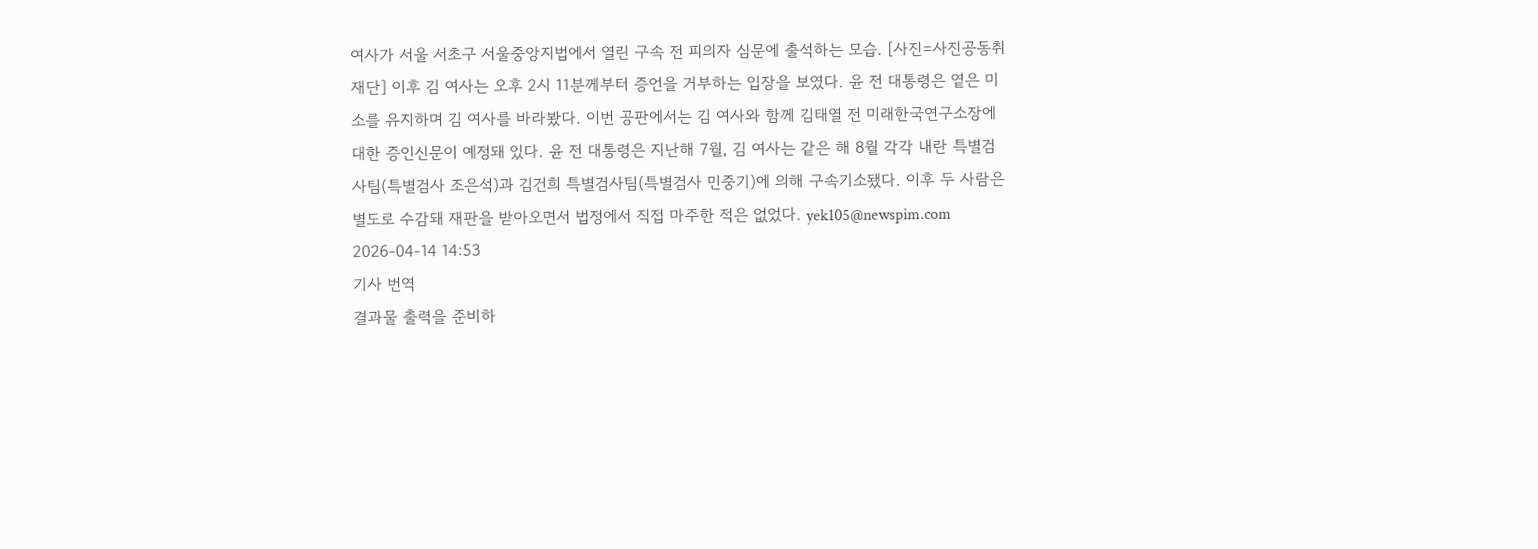여사가 서울 서초구 서울중앙지법에서 열린 구속 전 피의자 심문에 출석하는 모습. [사진=사진공동취재단] 이후 김 여사는 오후 2시 11분께부터 증언을 거부하는 입장을 보였다. 윤 전 대통령은 옅은 미소를 유지하며 김 여사를 바라봤다. 이번 공판에서는 김 여사와 함께 김태열 전 미래한국연구소장에 대한 증인신문이 예정돼 있다. 윤 전 대통령은 지난해 7월, 김 여사는 같은 해 8월 각각 내란 특별검사팀(특별검사 조은석)과 김건희 특별검사팀(특별검사 민중기)에 의해 구속기소됐다. 이후 두 사람은 별도로 수감돼 재판을 받아오면서 법정에서 직접 마주한 적은 없었다. yek105@newspim.com   2026-04-14 14:53
기사 번역
결과물 출력을 준비하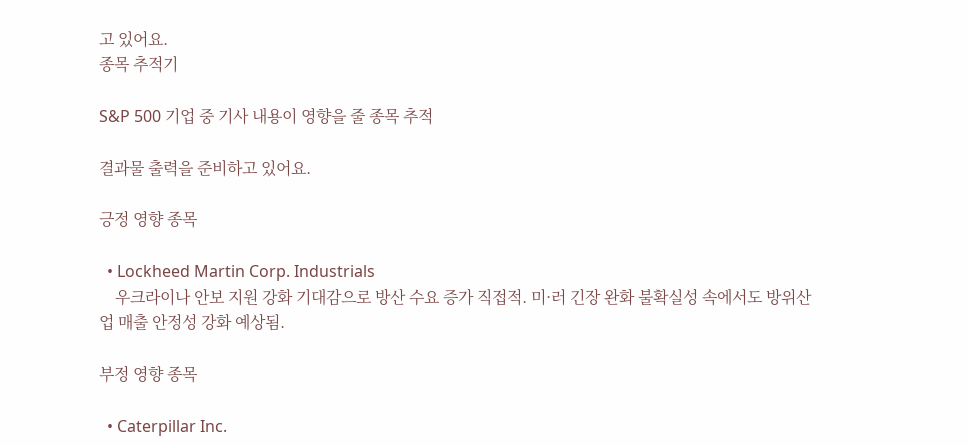고 있어요.
종목 추적기

S&P 500 기업 중 기사 내용이 영향을 줄 종목 추적

결과물 출력을 준비하고 있어요.

긍정 영향 종목

  • Lockheed Martin Corp. Industrials
    우크라이나 안보 지원 강화 기대감으로 방산 수요 증가 직접적. 미·러 긴장 완화 불확실성 속에서도 방위산업 매출 안정성 강화 예상됨.

부정 영향 종목

  • Caterpillar Inc.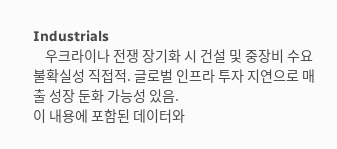Industrials
    우크라이나 전쟁 장기화 시 건설 및 중장비 수요 불확실성 직접적. 글로벌 인프라 투자 지연으로 매출 성장 둔화 가능성 있음.
이 내용에 포함된 데이터와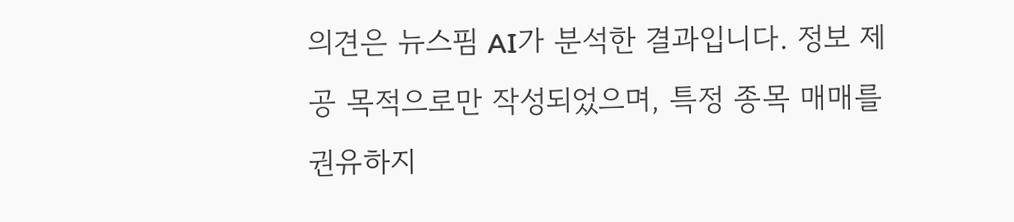의견은 뉴스핌 AI가 분석한 결과입니다. 정보 제공 목적으로만 작성되었으며, 특정 종목 매매를 권유하지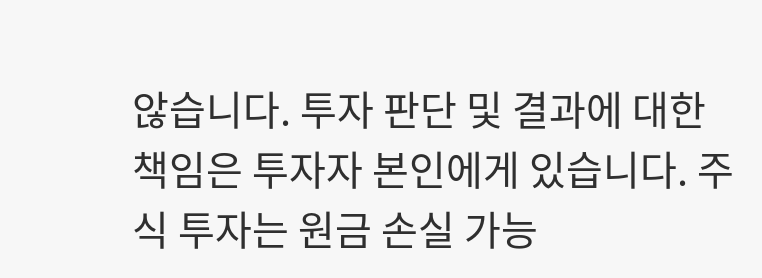않습니다. 투자 판단 및 결과에 대한 책임은 투자자 본인에게 있습니다. 주식 투자는 원금 손실 가능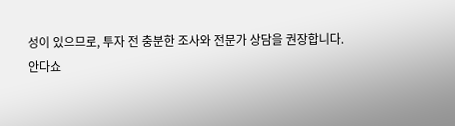성이 있으므로, 투자 전 충분한 조사와 전문가 상담을 권장합니다.
안다쇼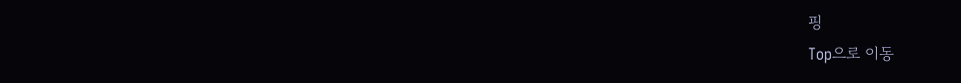핑
Top으로 이동